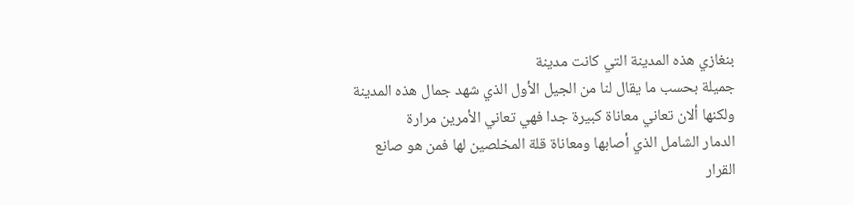بنغازي هذه المدينة التي كانت مدينة
جميلة بحسب ما يقال لنا من الجيل الأول الذي شهد جمال هذه المدينة
ولكنها ألان تعاني معاناة كبيرة جدا فهي تعاني الأمرين مرارة
الدمار الشامل الذي أصابها ومعاناة قلة المخلصين لها فمن هو صانع
القرار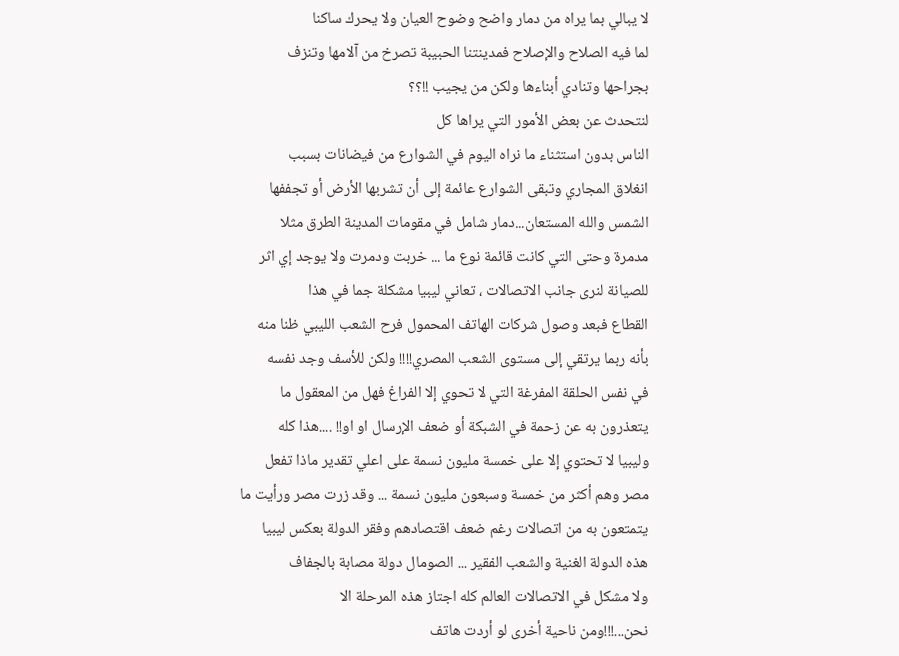لا يبالي بما يراه من دمار واضح وضوح العيان ولا يحرك ساكنا
لما فيه الصلاح والإصلاح فمدينتنا الحبيبة تصرخ من آلامها وتنزف
بجراحها وتنادي أبناءها ولكن من يجيب !!؟؟
لنتحدث عن بعض الأمور التي يراها كل
الناس بدون استثناء ما نراه اليوم في الشوارع من فيضانات بسبب
انغلاق المجاري وتبقى الشوارع عائمة إلى أن تشربها الأرض أو تجففها
الشمس والله المستعان...دمار شامل في مقومات المدينة الطرق مثلا
مدمرة وحتى التي كانت قائمة نوع ما ... خربت ودمرت ولا يوجد إي اثر
للصيانة لنرى جانب الاتصالات ، تعاني ليبيا مشكلة جما في هذا
القطاع فبعد وصول شركات الهاتف المحمول فرح الشعب الليبي ظنا منه
بأنه ربما يرتقي إلى مستوى الشعب المصري!!!! ولكن للأسف وجد نفسه
في نفس الحلقة المفرغة التي لا تحوي إلا الفراغ فهل من المعقول ما
يتعذرون به عن زحمة في الشبكة أو ضعف الإرسال او او!! ....هذا كله
وليبيا لا تحتوي إلا على خمسة مليون نسمة على اعلي تقدير ماذا تفعل
مصر وهم أكثر من خمسة وسبعون مليون نسمة ... وقد زرت مصر ورأيت ما
يتمتعون به من اتصالات رغم ضعف اقتصادهم وفقر الدولة بعكس ليبيا
هذه الدولة الغنية والشعب الفقير ... الصومال دولة مصابة بالجفاف
ولا مشكل في الاتصالات العالم كله اجتاز هذه المرحلة الا
نحن...!!!ومن ناحية أخرى لو أردت هاتف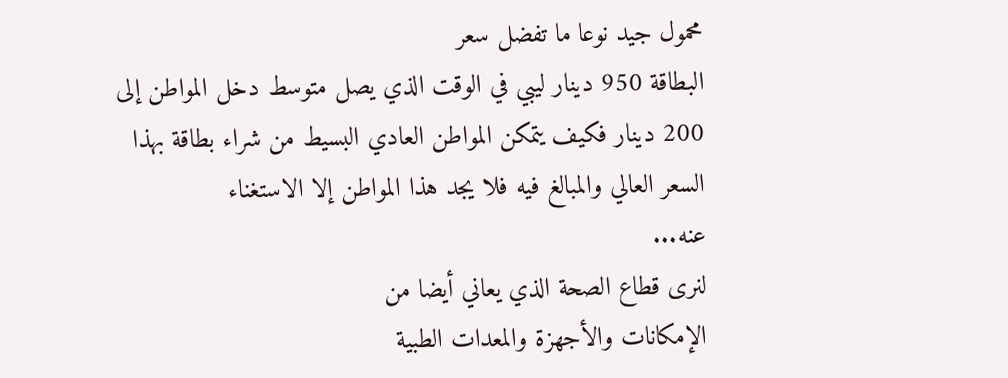محمول جيد نوعا ما تفضل سعر
البطاقة 950 دينار ليبي في الوقت الذي يصل متوسط دخل المواطن إلى
200 دينار فكيف يتمكن المواطن العادي البسيط من شراء بطاقة بهذا
السعر العالي والمبالغ فيه فلا يجد هذا المواطن إلا الاستغناء
عنه...
لنرى قطاع الصحة الذي يعاني أيضا من
الإمكانات والأجهزة والمعدات الطبية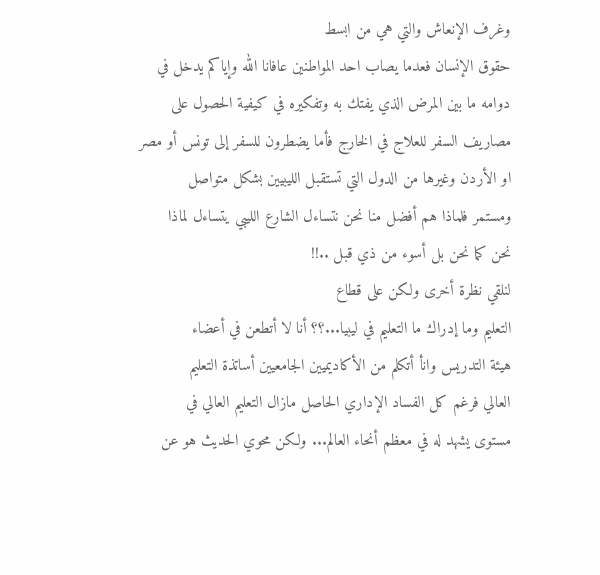وغرف الإنعاش والتي هي من ابسط
حقوق الإنسان فعدما يصاب احد المواطنين عافانا الله وإياكم يدخل في
دوامه ما بين المرض الذي يفتك به وتفكيره في كيفية الحصول على
مصاريف السفر للعلاج في الخارج فأما يضطرون للسفر إلى تونس أو مصر
او الأردن وغيرها من الدول التي تستقبل الليبيين بشكل متواصل
ومستمر فلماذا هم أفضل منا نحن نتساءل الشارع الليبي يتساءل لماذا
نحن كما نحن بل أسوء من ذي قبل ..!!
لنلقي نظرة أخرى ولكن على قطاع
التعليم وما إدراك ما التعليم في ليبيا...؟؟ أنا لا أتطعن في أعضاء
هيئة التدريس وانأ أتكلم من الأكاديميين الجامعيين أساتذة التعليم
العالي فرغم كل الفساد الإداري الحاصل مازال التعليم العالي في
مستوى يشهد له في معظم أنحاء العالم... ولكن محوي الحديث هو عن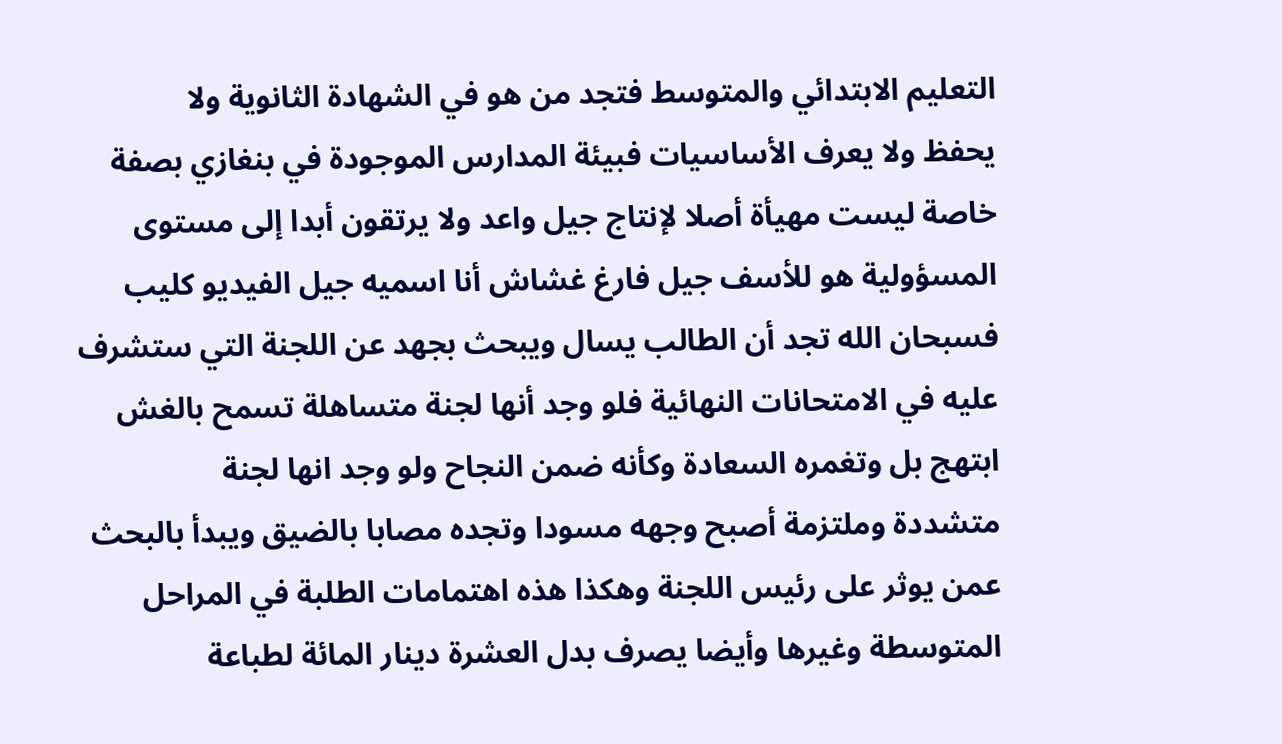التعليم الابتدائي والمتوسط فتجد من هو في الشهادة الثانوية ولا
يحفظ ولا يعرف الأساسيات فبيئة المدارس الموجودة في بنغازي بصفة
خاصة ليست مهيأة أصلا لإنتاج جيل واعد ولا يرتقون أبدا إلى مستوى
المسؤولية هو للأسف جيل فارغ غشاش أنا اسميه جيل الفيديو كليب
فسبحان الله تجد أن الطالب يسال ويبحث بجهد عن اللجنة التي ستشرف
عليه في الامتحانات النهائية فلو وجد أنها لجنة متساهلة تسمح بالغش
ابتهج بل وتغمره السعادة وكأنه ضمن النجاح ولو وجد انها لجنة
متشددة وملتزمة أصبح وجهه مسودا وتجده مصابا بالضيق ويبدأ بالبحث
عمن يوثر على رئيس اللجنة وهكذا هذه اهتمامات الطلبة في المراحل
المتوسطة وغيرها وأيضا يصرف بدل العشرة دينار المائة لطباعة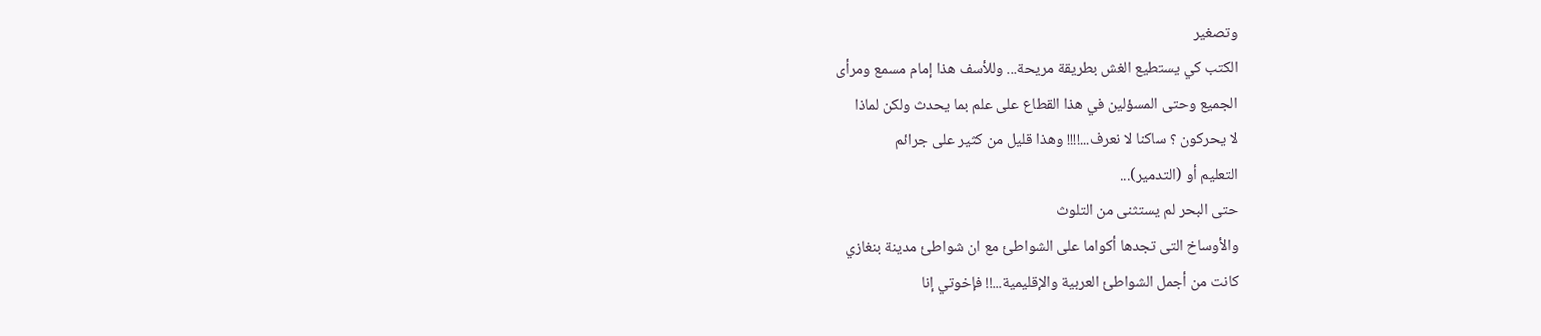وتصغير
الكتب كي يستطيع الغش بطريقة مريحة... وللأسف هذا إمام مسمع ومرأى
الجميع وحتى المسؤلين في هذا القطاع على علم بما يحدث ولكن لماذا
لا يحركون ؟ ساكنا لا نعرف...!!!! وهذا قليل من كثير على جرائم
التعليم أو (التدمير)...
حتى البحر لم يستثنى من التلوث
والأوساخ التى تجدها أكواما على الشواطئ مع ان شواطئ مدينة بنغازي
كانت من أجمل الشواطئ العربية والإقليمية...!! فإخوتي إنا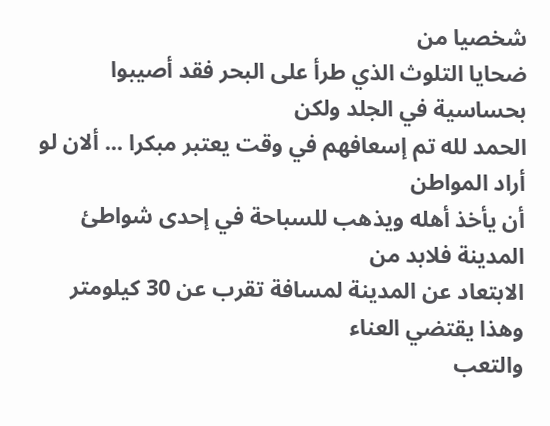شخصيا من
ضحايا التلوث الذي طرأ على البحر فقد أصيبوا بحساسية في الجلد ولكن
الحمد لله تم إسعافهم في وقت يعتبر مبكرا ... ألان لو أراد المواطن
أن يأخذ أهله ويذهب للسباحة في إحدى شواطئ المدينة فلابد من
الابتعاد عن المدينة لمسافة تقرب عن 30 كيلومتر وهذا يقتضي العناء
والتعب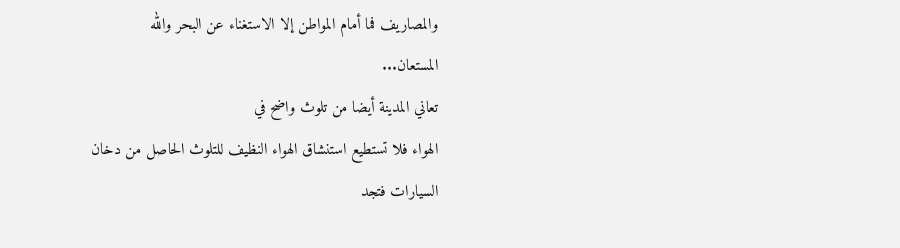والمصاريف فما أمام المواطن إلا الاستغناء عن البحر والله
المستعان...
تعاني المدينة أيضا من تلوث واضح في
الهواء فلا تستطيع استنشاق الهواء النظيف للتلوث الحاصل من دخان
السيارات فتجد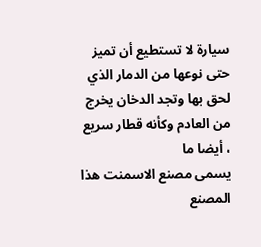سيارة لا تستطيع أن تميز حتى نوعها من الدمار الذي
لحق بها وتجد الدخان يخرج من العادم وكأنه قطار سريع ، أيضا ما
يسمى مصنع الاسمنت هذا المصنع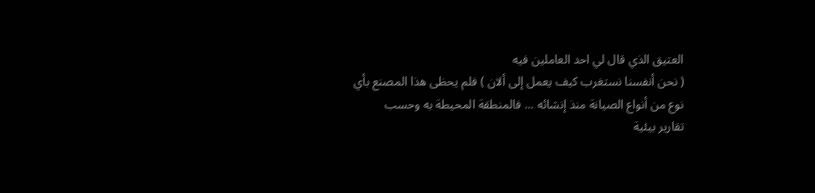العتيق الذي قال لي احد العاملين فيه
( نحن أنفسنا نستغرب كيف يعمل إلى ألان ) فلم يحظى هذا المصنع بأي
نوع من أنواع الصيانة منذ إنشائه ... فالمنطقة المحيطة به وحسب
تقارير بيئية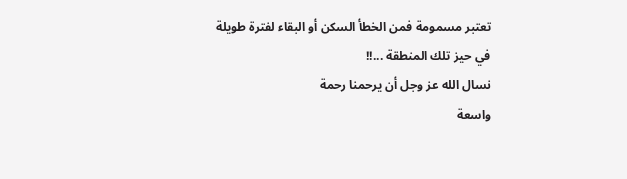تعتبر مسمومة فمن الخطأ السكن أو البقاء لفترة طويلة
في حيز تلك المنطقة ...!!
نسال الله عز وجل أن يرحمنا رحمة
واسعة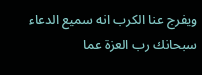ويفرج عنا الكرب انه سميع الدعاء سبحانك رب العزة عما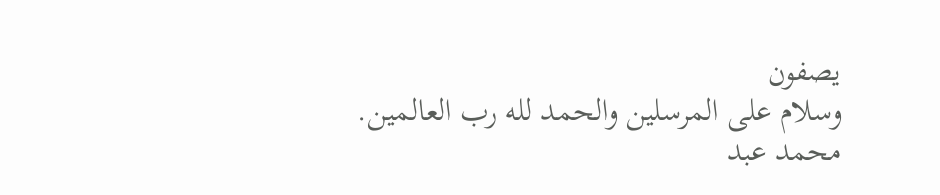يصفون
وسلام على المرسلين والحمد لله رب العالمين.
محمد عبد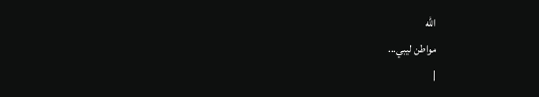الله
مواطن ليبي...
|